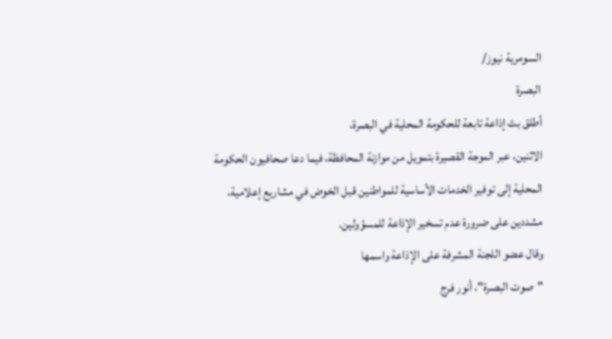السومرية نيوز/
البصرة
أطلق بث إذاعة تابعة للحكومة المحلية في البصرة،
الاثنين، عبر الموجة القصيرة بتمويل من موازنة المحافظة، فيما دعا صحافيون الحكومة
المحلية إلى توفير الخدمات الأساسية للمواطنين قبل الخوض في مشاريع إعلامية،
مشددين على ضرورة عدم تسخير الإذاعة للمسؤولين.
وقال عضو اللجنة المشرفة على الإذاعة واسمها
"صوت البصرة"، أنور فرج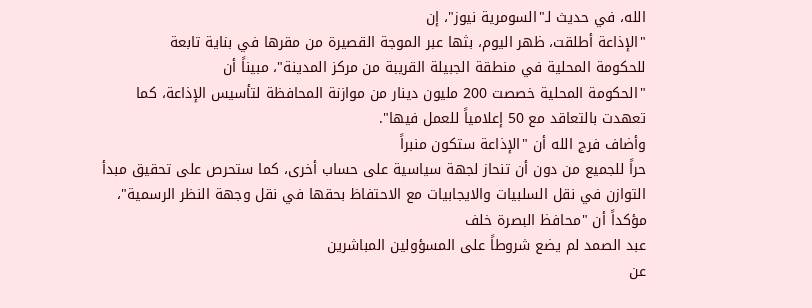الله، في حديث لـ"السومرية نيوز"، إن
"الإذاعة أطلقت، ظهر اليوم، بثها عبر الموجة القصيرة من مقرها في بناية تابعة
للحكومة المحلية في منطقة الجبيلة القريبة من مركز المدينة"، مبيناً أن
"الحكومة المحلية خصصت 200 مليون دينار من موازنة المحافظة لتأسيس الإذاعة، كما
تعهدت بالتعاقد مع 50 إعلامياً للعمل فيها".
وأضاف فرج الله أن "الإذاعة ستكون منبراً
حراً للجميع من دون أن تنحاز لجهة سياسية على حساب أخرى، كما ستحرص على تحقيق مبدأ
التوازن في نقل السلبيات والايجابيات مع الاحتفاظ بحقها في نقل وجهة النظر الرسمية"،
مؤكداً أن "محافظ البصرة خلف
عبد الصمد لم يضع شروطاً على المسؤولين المباشرين
عن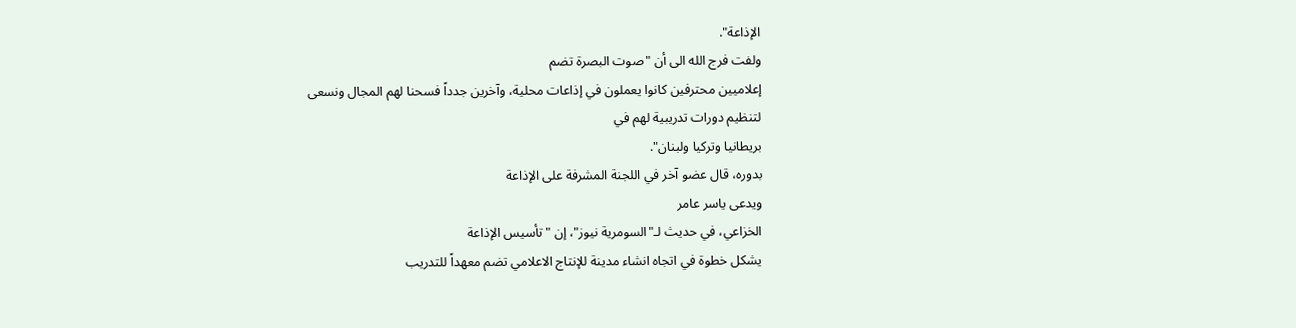الإذاعة".
ولفت فرج الله الى أن "صوت البصرة تضم
إعلاميين محترفين كانوا يعملون في إذاعات محلية، وآخرين جدداً فسحنا لهم المجال ونسعى
لتنظيم دورات تدريبية لهم في
بريطانيا وتركيا ولبنان".
بدوره، قال عضو آخر في اللجنة المشرفة على الإذاعة
ويدعى ياسر عامر
الخزاعي، في حديث لـ"السومرية نيوز"، إن "تأسيس الإذاعة
يشكل خطوة في اتجاه انشاء مدينة للإنتاج الاعلامي تضم معهداً للتدريب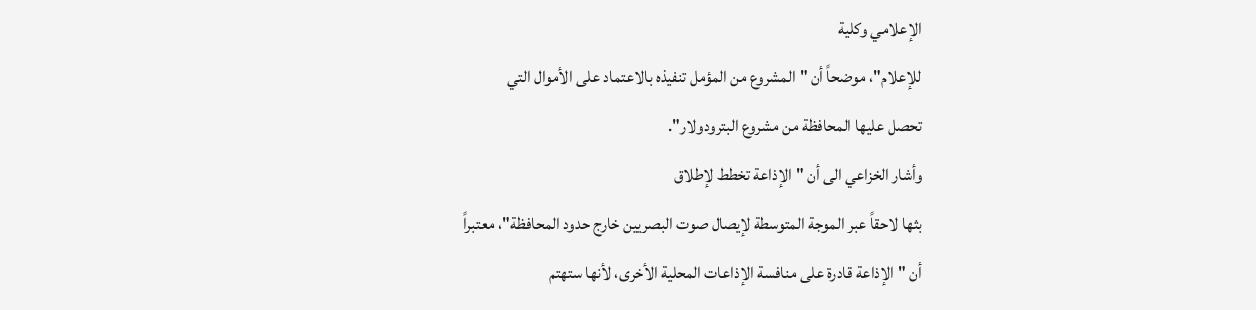الإعلامي وكلية
للإعلام"، موضحاً أن "المشروع من المؤمل تنفيذه بالاعتماد على الأموال التي
تحصل عليها المحافظة من مشروع البترودولار".
وأشار الخزاعي الى أن "الإذاعة تخطط لإطلاق
بثها لاحقاً عبر الموجة المتوسطة لإيصال صوت البصريين خارج حدود المحافظة"، معتبراً
أن "الإذاعة قادرة على منافسة الإذاعات المحلية الأخرى، لأنها ستهتم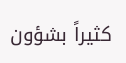كثيراً بشؤون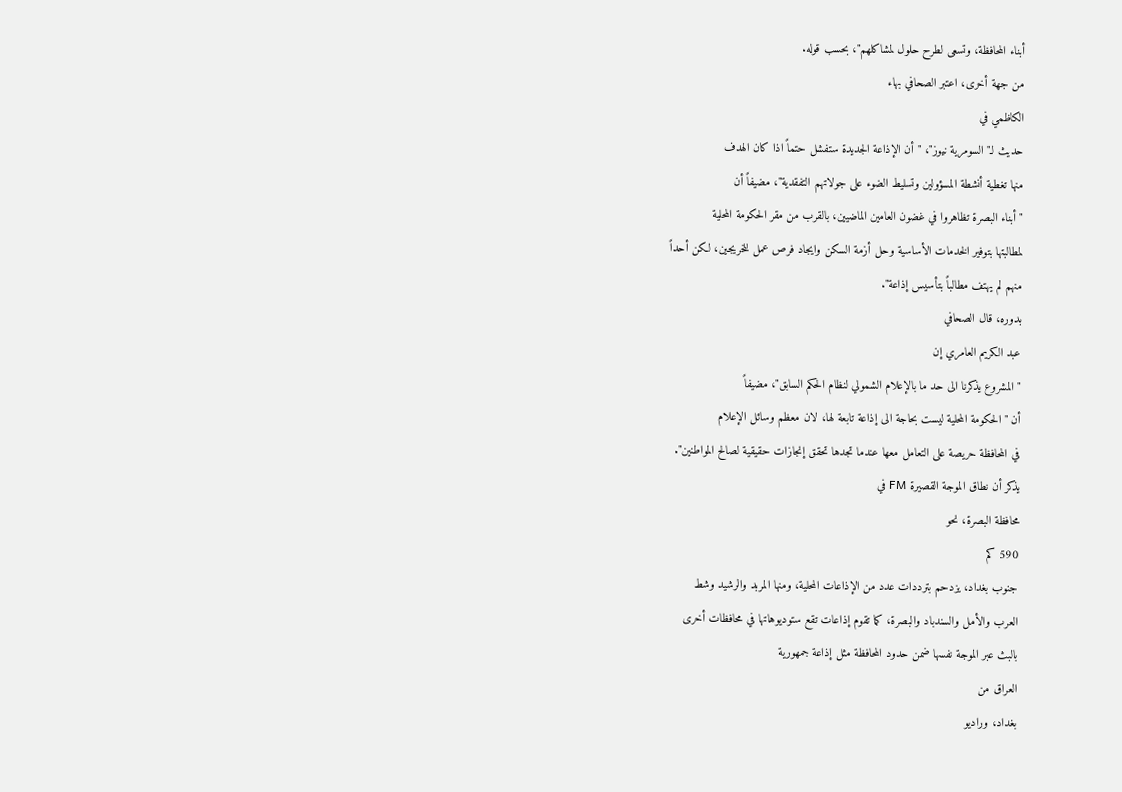أبناء المحافظة، وتسعى لطرح حلول لمشاكلهم"، بحسب قوله.
من جهة أخرى، اعتبر الصحافي بهاء
الكاظمي في
حديث لـ"السومرية نيوز"، "أن الإذاعة الجديدة ستفشل حتماً اذا كان الهدف
منها تغطية أنشطة المسؤولين وتسليط الضوء على جولاتهم التفقدية"، مضيفاً أن
"أبناء البصرة تظاهروا في غضون العامين الماضيين، بالقرب من مقر الحكومة المحلية
لمطالبتها بتوفير الخدمات الأساسية وحل أزمة السكن وايجاد فرص عمل للخريجين، لكن أحداً
منهم لم يهتف مطالباً بتأسيس إذاعة".
بدوره، قال الصحافي
عبد الكريم العامري إن
"المشروع يذكرنا الى حد ما بالإعلام الشمولي لنظام الحكم السابق"، مضيفاً
أن "الحكومة المحلية ليست بحاجة الى إذاعة تابعة لها، لان معظم وسائل الإعلام
في المحافظة حريصة على التعامل معها عندما تجدها تحقق إنجازات حقيقية لصالح المواطنين".
يذكر أن نطاق الموجة القصيرة FM في
محافظة البصرة، نحو
590 كم
جنوب بغداد، يزدحم بترددات عدد من الإذاعات المحلية، ومنها المربد والرشيد وشط
العرب والأمل والسندباد والبصرة، كما تقوم إذاعات تقع ستوديوهاتها في محافظات أخرى
بالبث عبر الموجة نفسها ضمن حدود المحافظة مثل إذاعة جمهورية
العراق من
بغداد، وراديو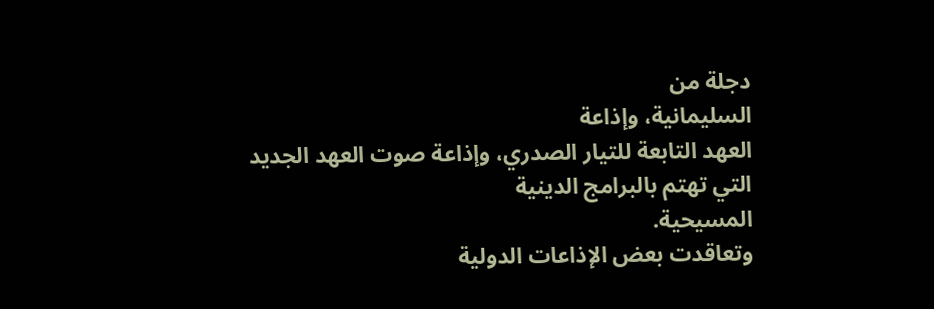دجلة من
السليمانية، وإذاعة
العهد التابعة للتيار الصدري، وإذاعة صوت العهد الجديد
التي تهتم بالبرامج الدينية
المسيحية.
وتعاقدت بعض الإذاعات الدولية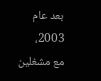بعد عام 2003،
مع مشغلين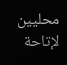محليين لإتاحة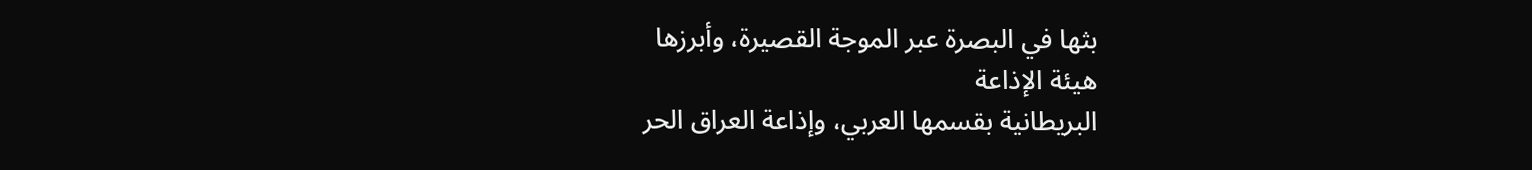بثها في البصرة عبر الموجة القصيرة، وأبرزها
هيئة الإذاعة
البريطانية بقسمها العربي، وإذاعة العراق الحر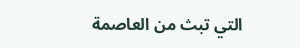التي تبث من العاصمة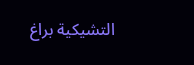التشيكية براغ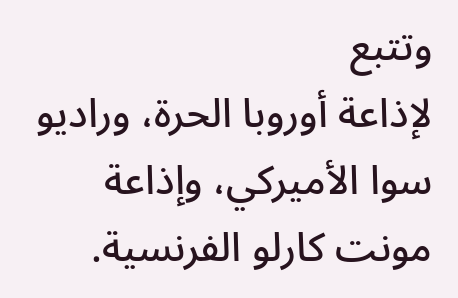وتتبع
لإذاعة أوروبا الحرة، وراديو سوا الأميركي، وإذاعة مونت كارلو الفرنسية.